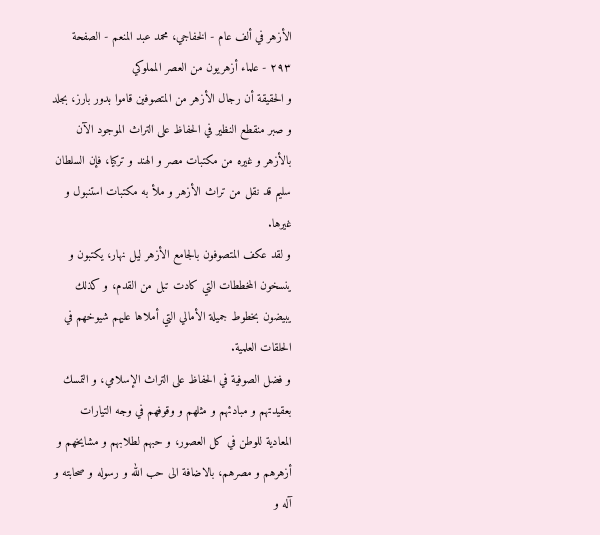الأزهر في ألف عام - الخفاجي، محمد عبد المنعم - الصفحة ٢٩٣ - علماء أزهريون من العصر المملوكي
و الحقيقة أن رجال الأزهر من المتصوفين قاموا بدور بارز، بجلد و صبر منقطع النظير في الحفاظ على التراث الموجود الآن بالأزهر و غيره من مكتبات مصر و الهند و تركيا، فإن السلطان سليم قد نقل من تراث الأزهر و ملأ به مكتبات استنبول و غيرها.
و لقد عكف المتصوفون بالجامع الأزهر ليل نهار، يكتبون و ينسخون المخططات التي كادت تبل من القدم، و كذلك يبيضون بخطوط جميلة الأمالي التي أملاها عليهم شيوخهم في الحلقات العلمية.
و فضل الصوفية في الحفاظ على التراث الإسلامي، و التمسك بعقيدتهم و مبادئهم و مثلهم و وقوفهم في وجه التيارات المعادية للوطن في كل العصور، و حبهم لطلابهم و مشايخهم و أزهرهم و مصرهم، بالاضافة الى حب الله و رسوله و صحابته و آله و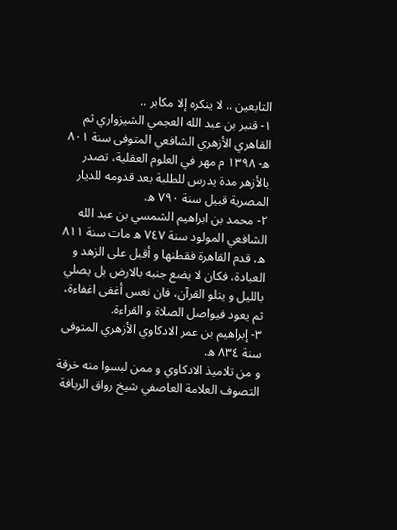التابعين .. لا ينكره إلا مكابر ..
١- قنبر بن عبد الله العجمي الشيزواري ثم القاهري الأزهري الشافعي المتوفى سنة ٨٠١ ه- ١٣٩٨ م مهر في العلوم العقلية، تصدر بالأزهر مدة يدرس للطلبة بعد قدومه للديار المصرية قبيل سنة ٧٩٠ ه.
٢- محمد بن ابراهيم الشمسي بن عبد الله الشافعي المولود سنة ٧٤٧ ه مات سنة ٨١١ ه، قدم القاهرة فقطنها و أقبل على الزهد و العبادة، فكان لا يضع جنبه بالارض بل يصلي بالليل و يتلو القرآن، فان نعس أغفى اغفاءة، ثم يعود فيواصل الصلاة و القراءة.
٣- إبراهيم بن عمر الادكاوي الأزهري المتوفى سنة ٨٣٤ ه.
و من تلاميذ الادكاوي و ممن لبسوا منه خرقة التصوف العلامة العاصفي شيخ رواق الريافة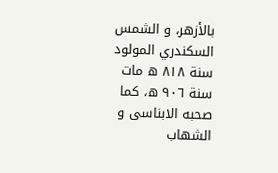بالأزهر، و الشمس السكندري المولود سنة ٨١٨ ه مات سنة ٩٠٦ ه، كما صحبه الابناسى و الشهاب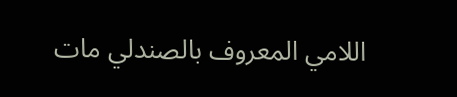اللامي المعروف بالصندلي مات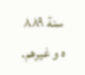سنة ٨٨٩ ه و غيرهم.